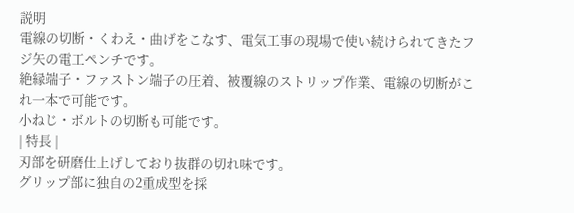説明
電線の切断・くわえ・曲げをこなす、電気工事の現場で使い続けられてきたフジ矢の電工ペンチです。
絶縁端子・ファストン端子の圧着、被覆線のストリップ作業、電線の切断がこれ一本で可能です。
小ねじ・ボルトの切断も可能です。
| 特長 |
刃部を研磨仕上げしており抜群の切れ味です。
グリップ部に独自の2重成型を採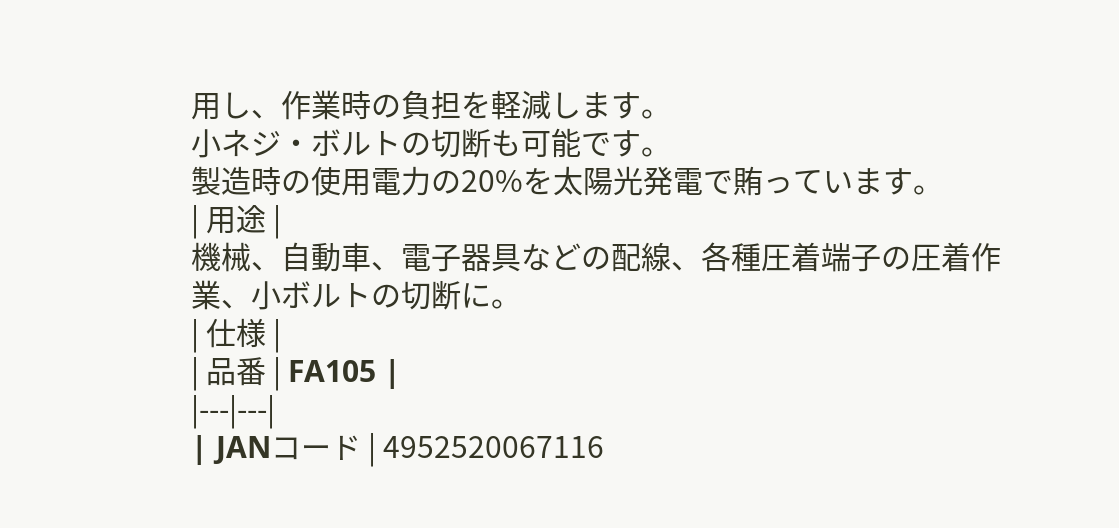用し、作業時の負担を軽減します。
小ネジ・ボルトの切断も可能です。
製造時の使用電力の20%を太陽光発電で賄っています。
| 用途 |
機械、自動車、電子器具などの配線、各種圧着端子の圧着作業、小ボルトの切断に。
| 仕様 |
| 品番 | FA105 |
|---|---|
| JANコード | 4952520067116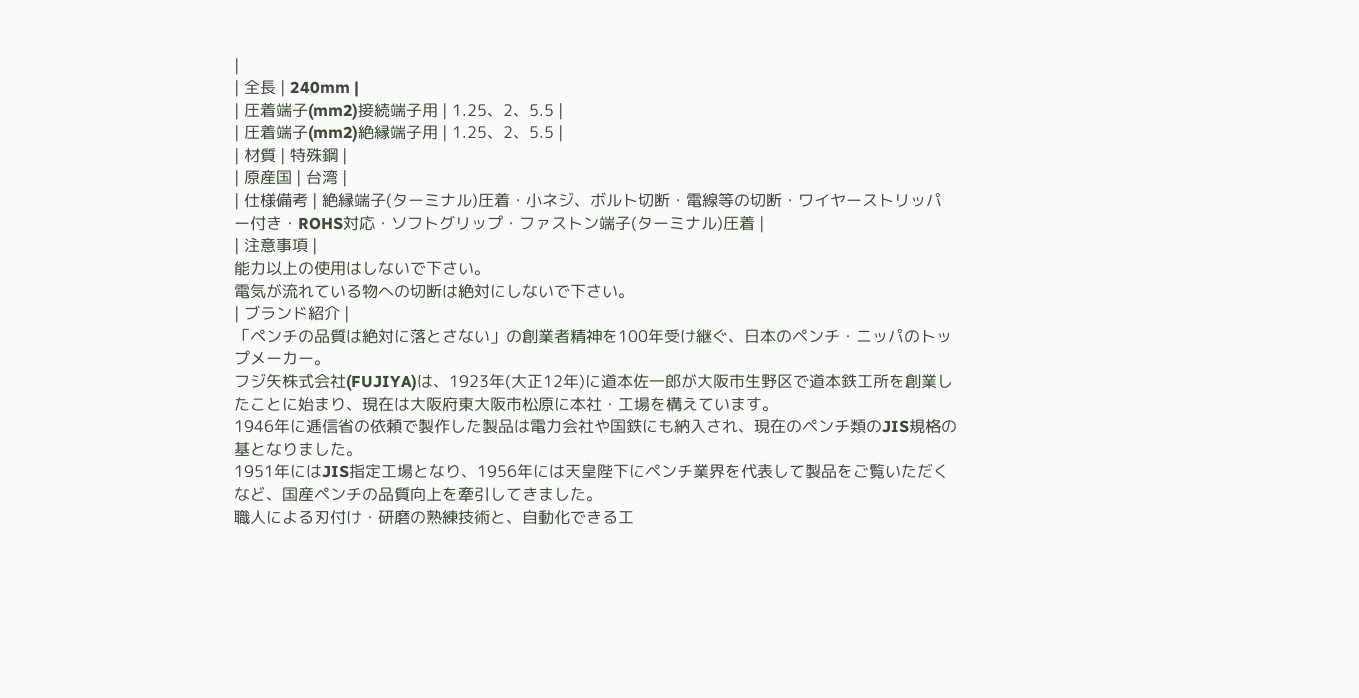|
| 全長 | 240mm |
| 圧着端子(mm2)接続端子用 | 1.25、2、5.5 |
| 圧着端子(mm2)絶縁端子用 | 1.25、2、5.5 |
| 材質 | 特殊鋼 |
| 原産国 | 台湾 |
| 仕様備考 | 絶縁端子(ターミナル)圧着・小ネジ、ボルト切断・電線等の切断・ワイヤーストリッパー付き・ROHS対応・ソフトグリップ・ファストン端子(ターミナル)圧着 |
| 注意事項 |
能力以上の使用はしないで下さい。
電気が流れている物への切断は絶対にしないで下さい。
| ブランド紹介 |
「ペンチの品質は絶対に落とさない」の創業者精神を100年受け継ぐ、日本のペンチ・ニッパのトップメーカー。
フジ矢株式会社(FUJIYA)は、1923年(大正12年)に道本佐一郎が大阪市生野区で道本鉄工所を創業したことに始まり、現在は大阪府東大阪市松原に本社・工場を構えています。
1946年に逓信省の依頼で製作した製品は電力会社や国鉄にも納入され、現在のペンチ類のJIS規格の基となりました。
1951年にはJIS指定工場となり、1956年には天皇陛下にペンチ業界を代表して製品をご覧いただくなど、国産ペンチの品質向上を牽引してきました。
職人による刃付け・研磨の熟練技術と、自動化できる工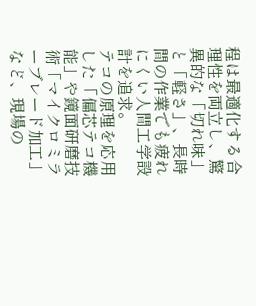程は最適化する合理性を両立し、驚異的な「切れ味」と「軽さ」、長時間の作業でも疲れにくい人間工学設計を追求。
テコの原理を応用した「偏芯テコ機能」や鏡面研磨技術「マイクロミラーブレード加工」など、現場の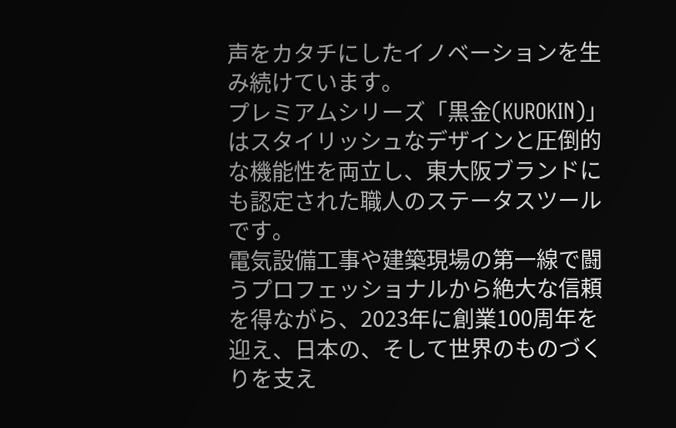声をカタチにしたイノベーションを生み続けています。
プレミアムシリーズ「黒金(KUROKIN)」はスタイリッシュなデザインと圧倒的な機能性を両立し、東大阪ブランドにも認定された職人のステータスツールです。
電気設備工事や建築現場の第一線で闘うプロフェッショナルから絶大な信頼を得ながら、2023年に創業100周年を迎え、日本の、そして世界のものづくりを支え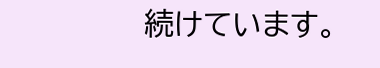続けています。